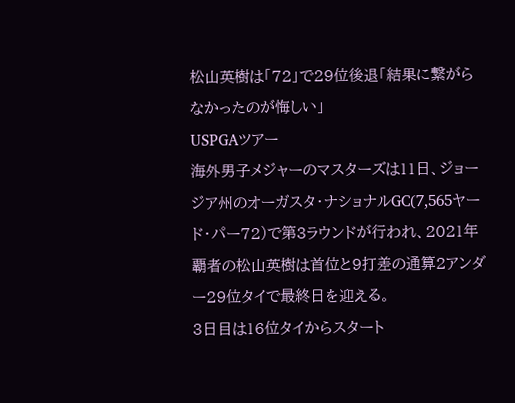松山英樹は「72」で29位後退「結果に繋がらなかったのが悔しい」
USPGAツアー
海外男子メジャーのマスターズは11日、ジョージア州のオーガスタ・ナショナルGC(7,565ヤード・パー72)で第3ラウンドが行われ、2021年覇者の松山英樹は首位と9打差の通算2アンダー29位タイで最終日を迎える。
3日目は16位タイからスタート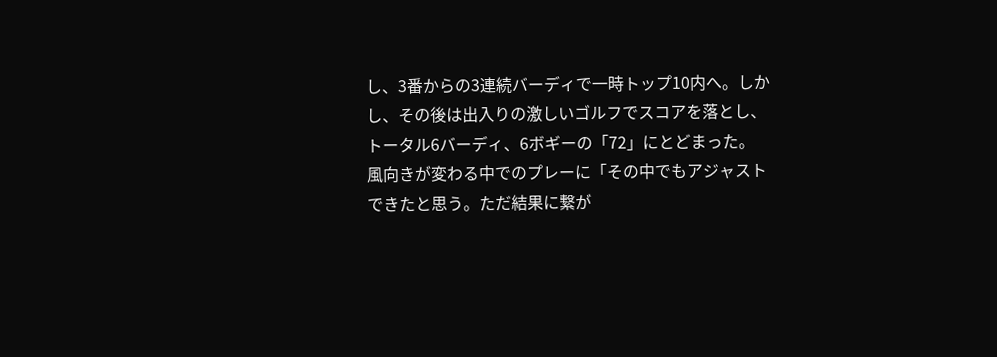し、3番からの3連続バーディで一時トップ10内へ。しかし、その後は出入りの激しいゴルフでスコアを落とし、トータル6バーディ、6ボギーの「72」にとどまった。
風向きが変わる中でのプレーに「その中でもアジャストできたと思う。ただ結果に繋が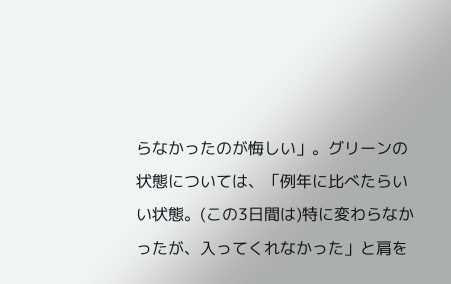らなかったのが悔しい」。グリーンの状態については、「例年に比べたらいい状態。(この3日間は)特に変わらなかったが、入ってくれなかった」と肩を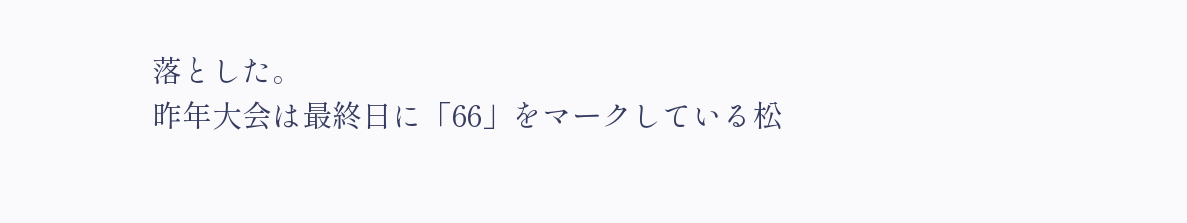落とした。
昨年大会は最終日に「66」をマークしている松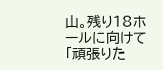山。残り18ホールに向けて「頑張りた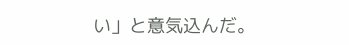い」と意気込んだ。